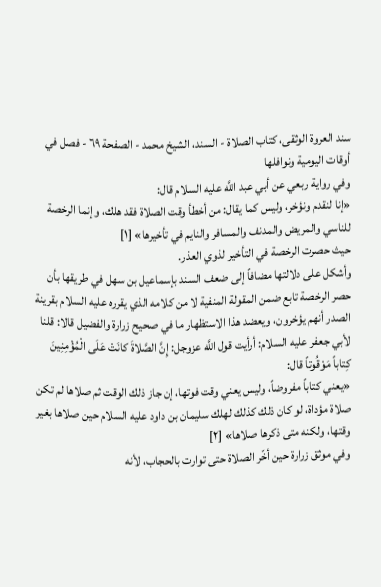سند العروة الوثقى، كتاب الصلاة - السند، الشيخ محمد - الصفحة ٦٩ - فصل في أوقات اليومية ونوافلها
وفي رواية ربعي عن أبي عبد اللَّه عليه السلام قال:
«إنا لنقدم ونؤخر، وليس كما يقال: من أخطأ وقت الصلاة فقد هلك، وإنما الرخصة للناسي والمريض والمدنف والمسافر والنايم في تأخيرها» [١]
حيث حصرت الرخصة في التأخير لذوي العذر.
وأشكل على دلالتها مضافاً إلى ضعف السند بإسماعيل بن سهل في طريقها بأن حصر الرخصة تابع ضمن المقولة المنفية لا من كلامه الذي يقرره عليه السلام بقرينة الصدر أنهم يؤخرون، ويعضد هذا الاستظهار ما في صحيح زرارة والفضيل قالا: قلنا لأبي جعفر عليه السلام: أرأيت قول اللَّه عزوجل: إِنَّ الصَّلاةَ كانَتْ عَلَى الْمُؤْمِنِينَ كِتاباً مَوْقُوتاً قال:
«يعني كتاباً مفروضاً، وليس يعني وقت فوتها، إن جاز ذلك الوقت ثم صلاها لم تكن صلاة مؤداة، لو كان ذلك كذلك لهلك سليمان بن داود عليه السلام حين صلاها بغير وقتها، ولكنه متى ذكرها صلاها» [٢]
وفي موثق زرارة حين أخّر الصلاة حتى توارت بالحجاب، لأنه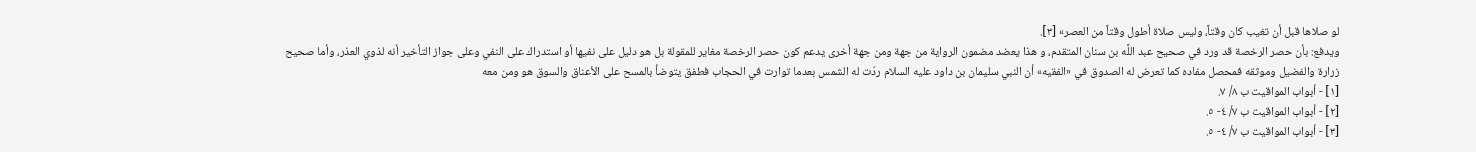لو صلاها قبل أن تغيب كان وقتاً، وليس صلاة أطول وقتاً من العصر» [٣].
ويدفع: بأن حصر الرخصة قد ورد في صحيح عبد اللَّه بن سنان المتقدم، و هذا يعضد مضمون الرواية من جهة ومن جهة أخرى يدعم كون حصر الرخصة مغاير للمقولة بل هو دليل على نفيها أو استدراك على النفي وعلى جواز التأخير أنه لذوي العذر، وأما صحيح زرارة والفضيل وموثقه فمحصل مفاده كما تعرض له الصدوق في «الفقيه» أن النبي سليمان بن داود عليه السلام ردّت له الشمس بعدما توارت في الحجاب فطفق يتوضأ بالمسح على الأعناق والسوق هو ومن معه
[١] - أبواب المواقيت ب ٨/ ٧.
[٢] - أبواب المواقيت ب ٧/ ٤- ٥.
[٣] - أبواب المواقيت ب ٧/ ٤- ٥.